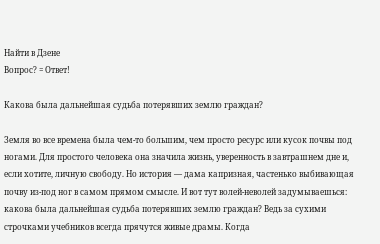Найти в Дзене
Вопрос? = Ответ!

Какова была дальнейшая судьба потерявших землю граждан?

Земля во все времена была чем-то большим, чем просто ресурс или кусок почвы под ногами. Для простого человека она значила жизнь, уверенность в завтрашнем дне и, если хотите, личную свободу. Но история — дама капризная, частенько выбивающая почву из-под ног в самом прямом смысле. И вот тут волей-неволей задумываешься: какова была дальнейшая судьба потерявших землю граждан? Ведь за сухими строчками учебников всегда прячутся живые драмы. Когда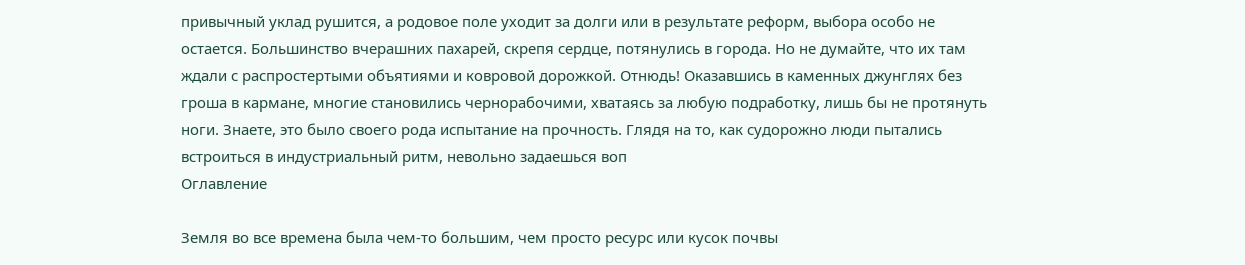привычный уклад рушится, а родовое поле уходит за долги или в результате реформ, выбора особо не остается. Большинство вчерашних пахарей, скрепя сердце, потянулись в города. Но не думайте, что их там ждали с распростертыми объятиями и ковровой дорожкой. Отнюдь! Оказавшись в каменных джунглях без гроша в кармане, многие становились чернорабочими, хватаясь за любую подработку, лишь бы не протянуть ноги. Знаете, это было своего рода испытание на прочность. Глядя на то, как судорожно люди пытались встроиться в индустриальный ритм, невольно задаешься воп
Оглавление

Земля во все времена была чем-то большим, чем просто ресурс или кусок почвы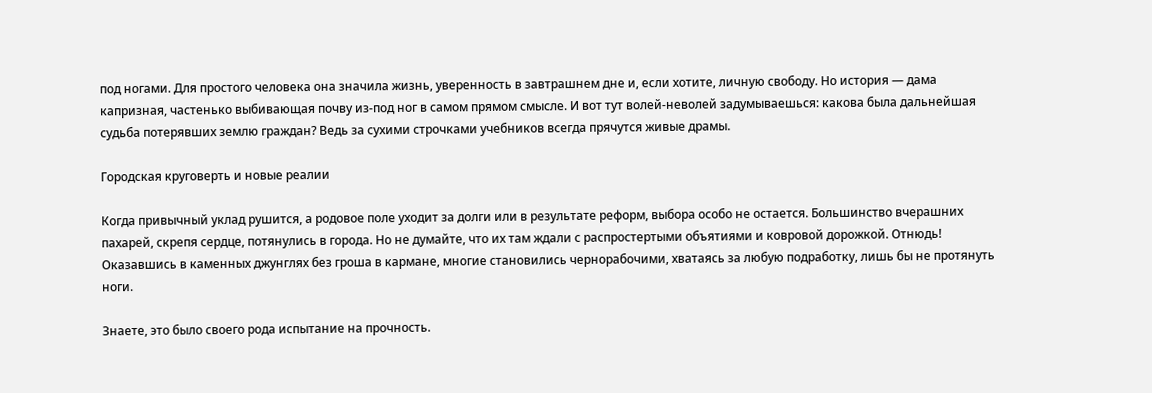под ногами. Для простого человека она значила жизнь, уверенность в завтрашнем дне и, если хотите, личную свободу. Но история — дама капризная, частенько выбивающая почву из-под ног в самом прямом смысле. И вот тут волей-неволей задумываешься: какова была дальнейшая судьба потерявших землю граждан? Ведь за сухими строчками учебников всегда прячутся живые драмы.

Городская круговерть и новые реалии

Когда привычный уклад рушится, а родовое поле уходит за долги или в результате реформ, выбора особо не остается. Большинство вчерашних пахарей, скрепя сердце, потянулись в города. Но не думайте, что их там ждали с распростертыми объятиями и ковровой дорожкой. Отнюдь! Оказавшись в каменных джунглях без гроша в кармане, многие становились чернорабочими, хватаясь за любую подработку, лишь бы не протянуть ноги.

Знаете, это было своего рода испытание на прочность.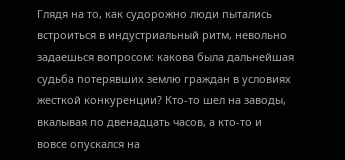Глядя на то, как судорожно люди пытались встроиться в индустриальный ритм, невольно задаешься вопросом: какова была дальнейшая судьба потерявших землю граждан в условиях жесткой конкуренции? Кто-то шел на заводы, вкалывая по двенадцать часов, а кто-то и вовсе опускался на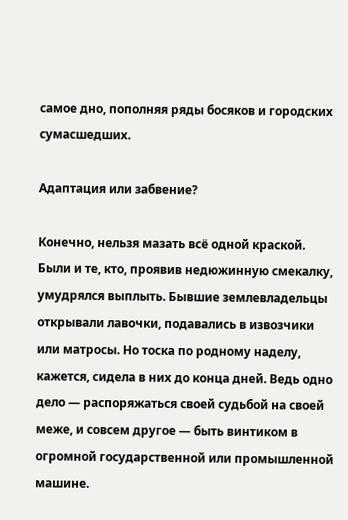самое дно, пополняя ряды босяков и городских сумасшедших.

Адаптация или забвение?

Конечно, нельзя мазать всё одной краской. Были и те, кто, проявив недюжинную смекалку, умудрялся выплыть. Бывшие землевладельцы открывали лавочки, подавались в извозчики или матросы. Но тоска по родному наделу, кажется, сидела в них до конца дней. Ведь одно дело — распоряжаться своей судьбой на своей меже, и совсем другое — быть винтиком в огромной государственной или промышленной машине.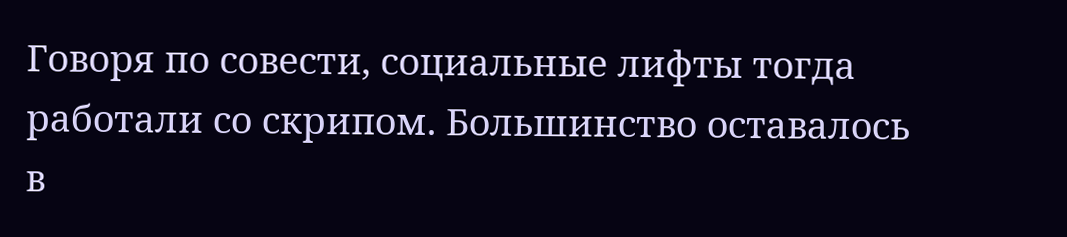Говоря по совести, социальные лифты тогда работали со скрипом. Большинство оставалось в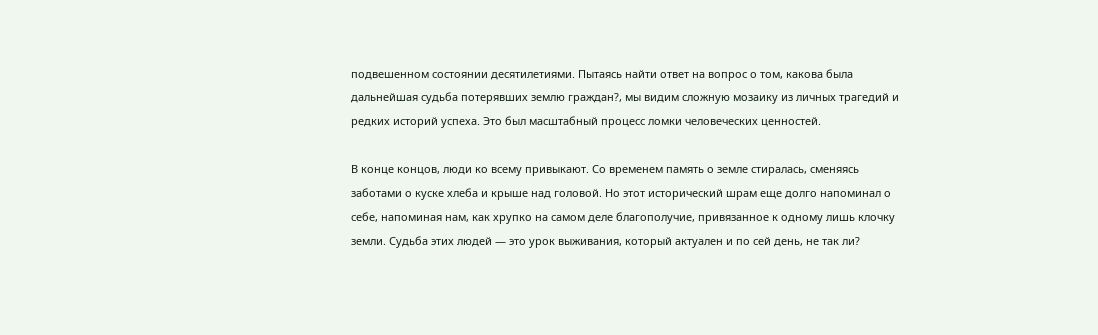подвешенном состоянии десятилетиями. Пытаясь найти ответ на вопрос о том, какова была дальнейшая судьба потерявших землю граждан?, мы видим сложную мозаику из личных трагедий и редких историй успеха. Это был масштабный процесс ломки человеческих ценностей.

В конце концов, люди ко всему привыкают. Со временем память о земле стиралась, сменяясь заботами о куске хлеба и крыше над головой. Но этот исторический шрам еще долго напоминал о себе, напоминая нам, как хрупко на самом деле благополучие, привязанное к одному лишь клочку земли. Судьба этих людей — это урок выживания, который актуален и по сей день, не так ли?